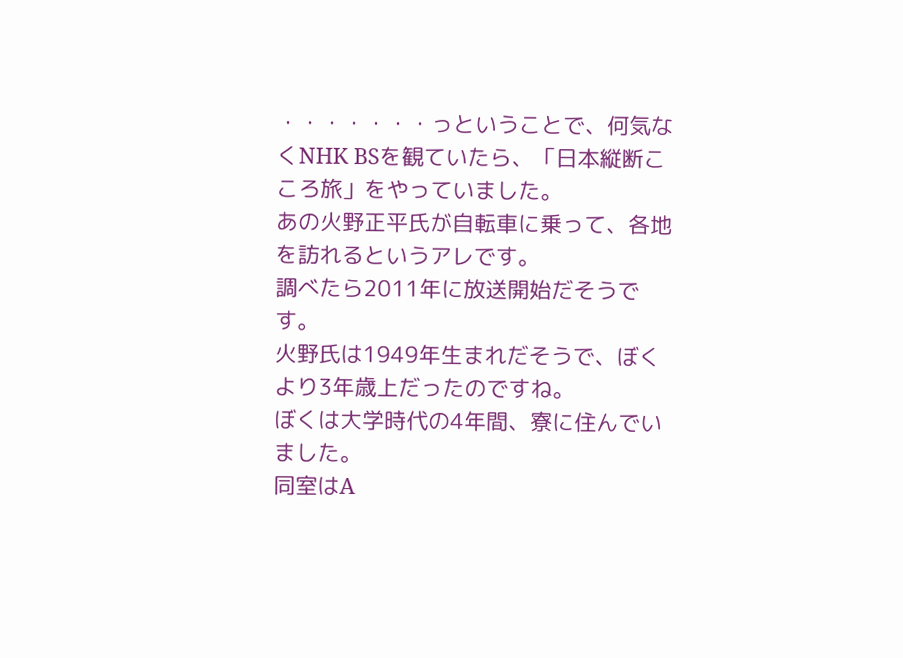・・・・・・・っということで、何気なくNHK BSを観ていたら、「日本縦断こころ旅」をやっていました。
あの火野正平氏が自転車に乗って、各地を訪れるというアレです。
調べたら2011年に放送開始だそうです。
火野氏は1949年生まれだそうで、ぼくより3年歳上だったのですね。
ぼくは大学時代の4年間、寮に住んでいました。
同室はA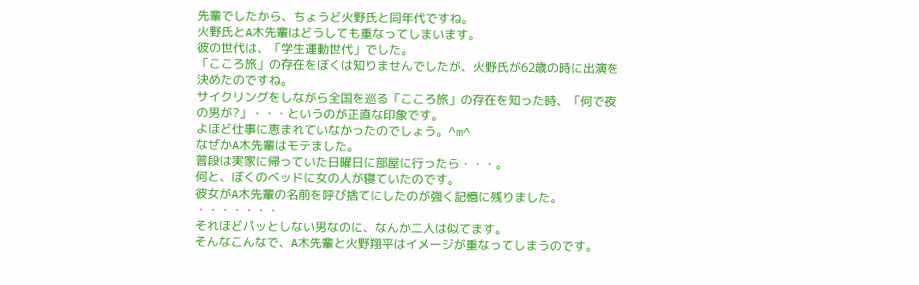先輩でしたから、ちょうど火野氏と同年代ですね。
火野氏とA木先輩はどうしても重なってしまいます。
彼の世代は、「学生運動世代」でした。
「こころ旅」の存在をぼくは知りませんでしたが、火野氏が62歳の時に出演を決めたのですね。
サイクリングをしながら全国を巡る「こころ旅」の存在を知った時、「何で夜の男が?」・・・というのが正直な印象です。
よほど仕事に恵まれていなかったのでしょう。^m^
なぜかA木先輩はモテました。
普段は実家に帰っていた日曜日に部屋に行ったら・・・。
何と、ぼくのベッドに女の人が寝ていたのです。
彼女がA木先輩の名前を呼び捨てにしたのが強く記憶に残りました。
・・・・・・・
それほどパッとしない男なのに、なんか二人は似てます。
そんなこんなで、A木先輩と火野翔平はイメージが重なってしまうのです。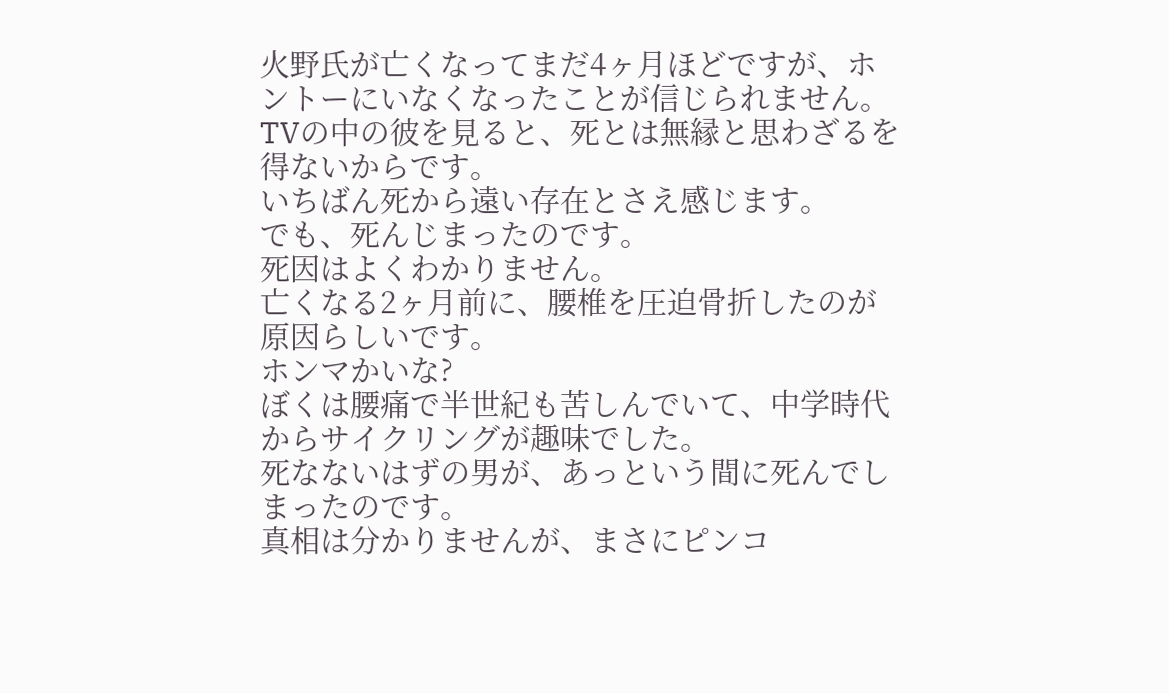火野氏が亡くなってまだ4ヶ月ほどですが、ホントーにいなくなったことが信じられません。
TVの中の彼を見ると、死とは無縁と思わざるを得ないからです。
いちばん死から遠い存在とさえ感じます。
でも、死んじまったのです。
死因はよくわかりません。
亡くなる2ヶ月前に、腰椎を圧迫骨折したのが原因らしいです。
ホンマかいな?
ぼくは腰痛で半世紀も苦しんでいて、中学時代からサイクリングが趣味でした。
死なないはずの男が、あっという間に死んでしまったのです。
真相は分かりませんが、まさにピンコ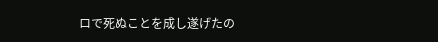ロで死ぬことを成し遂げたの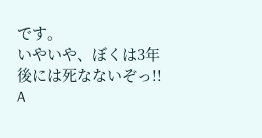です。
いやいや、ぼくは3年後には死なないぞっ!!
A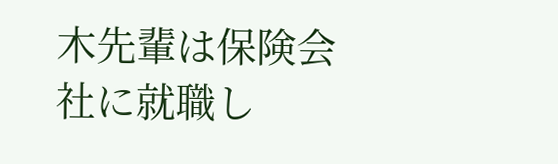木先輩は保険会社に就職し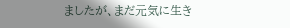ましたが、まだ元気に生き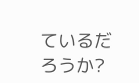ているだろうか?